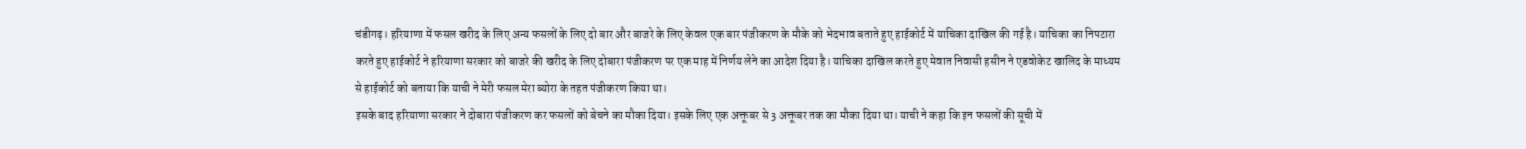चंडीगढ़। हरियाणा में फसल खरीद के लिए अन्य फसलों के लिए दो बार और बाजरे के लिए केवल एक बार पंजीकरण के मौके को भेदभाव बताते हुए हाईकोर्ट में याचिका दाखिल की गई है। याचिका का निपटारा करते हुए हाईकोर्ट ने हरियाणा सरकार को बाजरे की खरीद के लिए दोबारा पंजीकरण पर एक माह में निर्णय लेने का आदेश दिया है। याचिका दाखिल करते हुए मेवात निवासी हसीन ने एडवोकेट खालिद के माध्यम से हाईकोर्ट को बताया कि याची ने मेरी फसल मेरा ब्योरा के तहत पंजीकरण किया था।
इसके बाद हरियाणा सरकार ने दोबारा पंजीकरण कर फसलों को बेचने का मौका दिया। इसके लिए एक अक्तूबर से 3 अक्तूबर तक का मौका दिया था। याची ने कहा कि इन फसलों की सूची में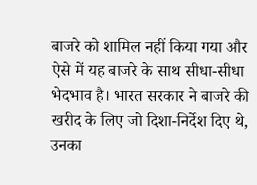बाजरे को शामिल नहीं किया गया और ऐसे में यह बाजरे के साथ सीधा-सीधा भेदभाव है। भारत सरकार ने बाजरे की खरीद के लिए जो दिशा-निर्देश दिए थे, उनका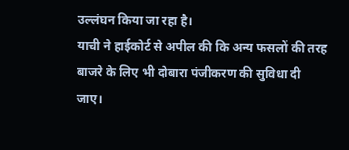उल्लंघन किया जा रहा है।
याची ने हाईकोर्ट से अपील की कि अन्य फसलों की तरह बाजरे के लिए भी दोबारा पंजीकरण की सुविधा दी जाए।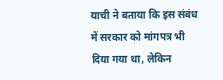याची ने बताया कि इस संबंध में सरकार को मांगपत्र भी दिया गया था, लेकिन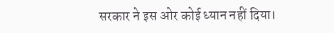सरकार ने इस ओर कोई ध्यान नहीं दिया।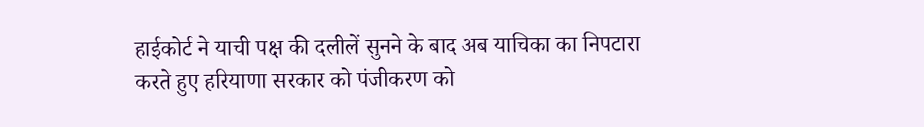हाईकोर्ट ने याची पक्ष की दलीलें सुनने के बाद अब याचिका का निपटारा करते हुए हरियाणा सरकार को पंजीकरण को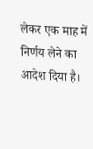लेकर एक माह में निर्णय लेने का आदेश दिया है।